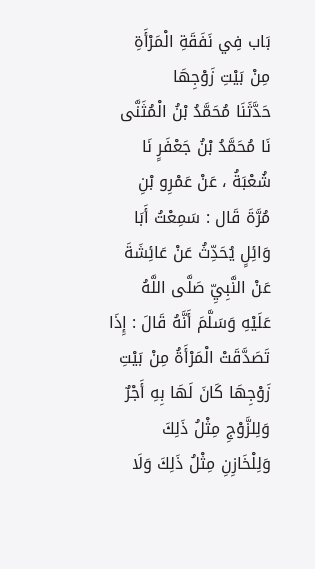بَاب فِي نَفَقَةِ الْمَرْأَةِ مِنْ بَيْتِ زَوْجِهَا
حَدَّثَنَا مُحَمَّدُ بْنُ الْمُثَنَّى نَا مُحَمَّدُ بْنُ جَعْفَرٍ نَا شُعْبَةُ ، عَنْ عَمْرِو بْنِ مُرَّةَ قَال : سَمِعْتُ أَبَا وَائِلٍ يُحَدِّثُ عَنْ عَائِشَةَ عَنْ النَّبِيِّ صَلَّى اللَّهُ عَلَيْهِ وَسَلَّمَ أَنَّهُ قَالَ : إِذَا تَصَدَّقَتْ الْمَرْأَةُ مِنْ بَيْتِ زَوْجِهَا كَانَ لَهَا بِهِ أَجْرٌ وَلِلزَّوْجِ مِثْلُ ذَلِكَ وَلِلْخَازِنِ مِثْلُ ذَلِكَ وَلَا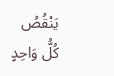يَنْقُصُ كُلُّ وَاحِدٍ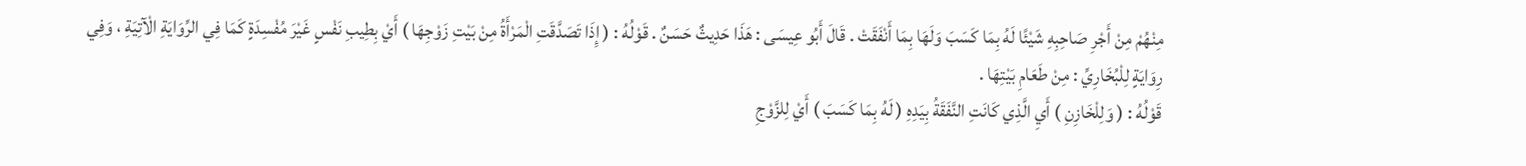مِنْهُمْ مِنْ أَجْرِ صَاحِبِهِ شَيْئًا لَهُ بِمَا كَسَبَ وَلَهَا بِمَا أَنْفَقَتْ . قَالَ أَبُو عِيسَى : هَذَا حَدِيثٌ حَسَنٌ . قَوْلُهُ : ( إِذَا تَصَدَّقَتِ الْمَرْأَةُ مِنْ بَيْتِ زَوْجِهَا ) أَيْ بِطِيبِ نَفْسٍ غَيْرَ مُفْسِدَةٍ كَمَا فِي الرِّوَايَةِ الْآتِيَةِ ، وَفِي رِوَايَةٍ لِلْبُخَارِيِّ : مِنْ طَعَامِ بَيْتِهَا .
قَوْلُهُ : ( وَلِلْخَازِنِ ) أَيِ الَّذِي كَانَتِ النَّفَقَةُ بِيَدِهِ ( لَهُ بِمَا كَسَبَ ) أَيْ لِلزَّوْجِ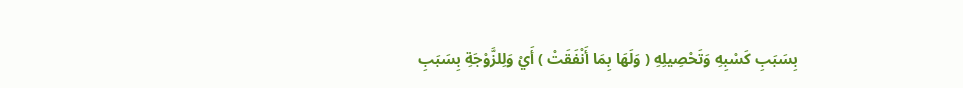بِسَبَبِ كَسْبِهِ وَتَحْصِيلِهِ ( وَلَهَا بِمَا أَنْفَقَتْ ) أَيْ وَلِلزَّوْجَةِ بِسَبَبِ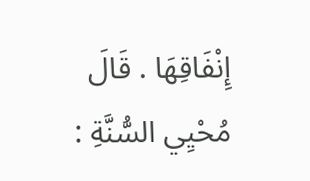إِنْفَاقِهَا . قَالَ مُحْيِي السُّنَّةِ :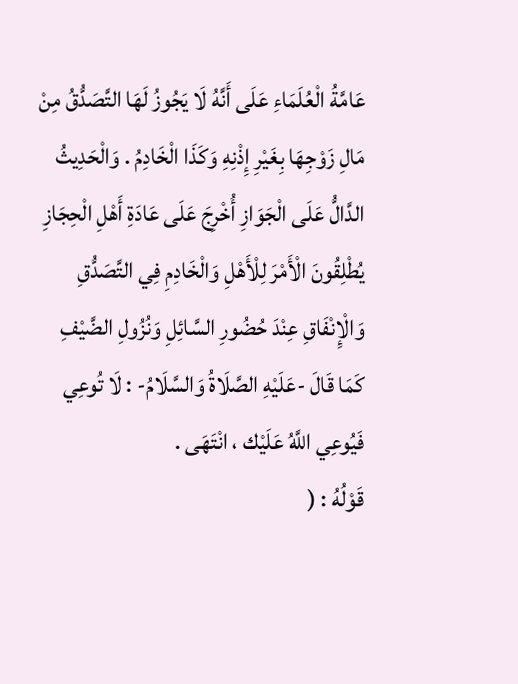عَامَّةُ الْعُلَمَاءِ عَلَى أَنَّهُ لَا يَجُوزُ لَهَا التَّصَدُّقُ مِنْ مَالِ زَوْجِهَا بِغَيْرِ إِذْنِهِ وَكَذَا الْخَادِمُ . وَالْحَدِيثُ الدَّالُّ عَلَى الْجَوَازِ أُخْرِجَ عَلَى عَادَةِ أَهْلِ الْحِجَازِ يُطْلِقُونَ الْأَمْرَ لِلْأَهْلِ وَالْخَادِمِ فِي التَّصَدُّقِ وَالْإِنْفَاقِ عِنْدَ حُضُورِ السَّائِلِ وَنُزُولِ الضَّيْفِ كَمَا قَالَ -عَلَيْهِ الصَّلَاةُ وَالسَّلَامُ- : لَا تُوعِي فَيُوعِي اللَّهُ عَلَيْك ، انْتَهَى .
قَوْلُهُ : (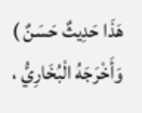هَذَا حَدِيثٌ حَسَنٌ ) وَأَخْرَجَهُ الْبُخَارِيُّ ،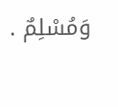وَمُسْلِمٌ .